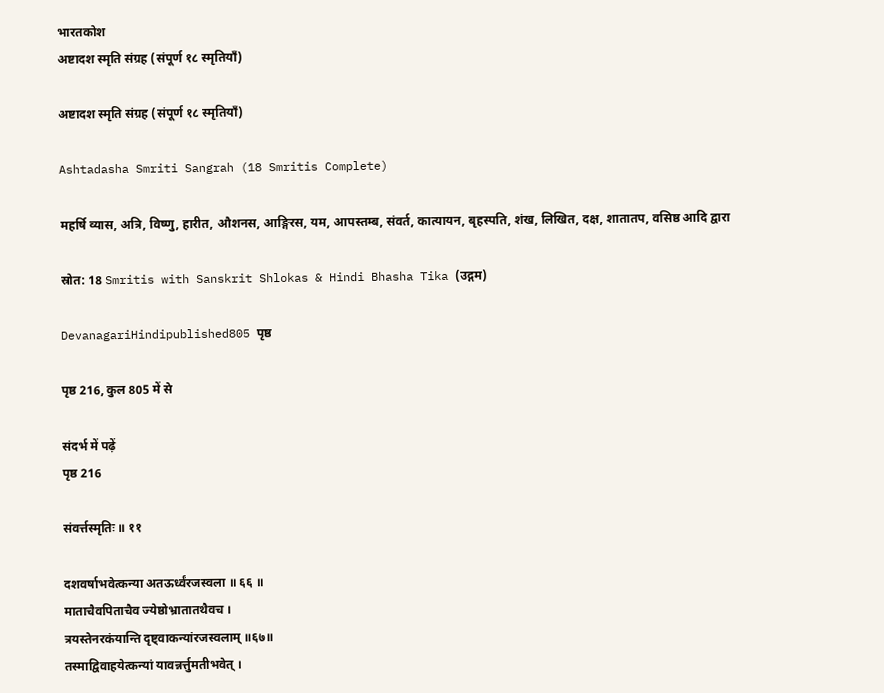भारतकोश
अष्टादश स्मृति संग्रह (संपूर्ण १८ स्मृतियाँ)

अष्टादश स्मृति संग्रह (संपूर्ण १८ स्मृतियाँ)

Ashtadasha Smriti Sangrah (18 Smritis Complete)

महर्षि व्यास, अत्रि, विष्णु, हारीत, औशनस, आङ्गिरस, यम, आपस्तम्ब, संवर्त, कात्यायन, बृहस्पति, शंख, लिखित, दक्ष, शातातप, वसिष्ठ आदि द्वारा

स्रोत: 18 Smritis with Sanskrit Shlokas & Hindi Bhasha Tika (उद्गम)

DevanagariHindipublished805 पृष्ठ

पृष्ठ 216, कुल 805 में से

संदर्भ में पढ़ें
पृष्ठ 216

संवर्त्तस्मृतिः ॥ ११

दशवर्षाभवेत्कन्या अतऊर्ध्वंरजस्वला ॥ ६६ ॥
माताचैवपिताचैव ज्येष्ठोभ्रातातथैवच ।
त्रयस्तेनरकंयान्ति दृष्ट्वाकन्यांरजस्वलाम् ॥६७॥
तस्माद्विवाहयेत्कन्यां यावन्नर्त्तुमतीभवेत् ।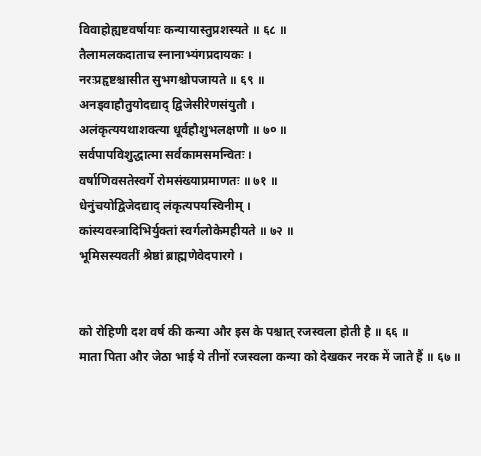विवाहोह्यष्टवर्षायाः कन्यायास्तुप्रशस्यते ॥ ६८ ॥
तैलामलकदाताच स्नानाभ्यंगप्रदायकः ।
नरःप्रहृष्टश्चासीत सुभगश्चोपजायते ॥ ६९ ॥
अनड्वाहौतुयोदद्याद् द्विजेसीरेणसंयुतौ ।
अलंकृत्ययथाशक्त्या धूर्वहौशुभलक्षणौ ॥ ७० ॥
सर्वपापविशुद्धात्मा सर्वकामसमन्वितः ।
वर्षाणिवसतेस्वर्गे रोमसंख्याप्रमाणतः ॥ ७१ ॥
धेनुंचयोद्विजेदद्याद् लंकृत्यपयस्विनीम् ।
कांस्यवस्त्रादिभिर्युक्तां स्वर्गलोकेमहीयते ॥ ७२ ॥
भूमिसस्यवतीं श्रेष्ठां ब्राह्मणेवेदपारगे ।


को रोहिणी दश वर्ष की कन्या और इस के पश्चात् रजस्वला होती है ॥ ६६ ॥
माता पिता और जेठा भाई ये तीनों रजस्वला कन्या को देखकर नरक में जाते हैं ॥ ६७ ॥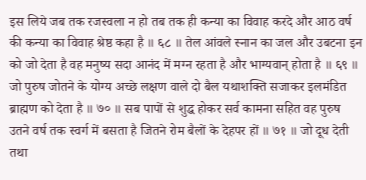इस लिये जब तक रजस्वला न हो तब तक ही कन्या का विवाह करदे और आठ वर्ष की कन्या का विवाह श्रेष्ठ कहा है ॥ ६८ ॥ तेल आंवले स्नान का जल और उबटना इन को जो देता है वह मनुष्य सदा आनंद में मग्न रहता है और भाग्यवान् होता है ॥ ६९ ॥ जो पुरुष जोतने के योग्य अच्छे लक्षण वाले दो बैल यथाशक्ति सजाकर इलमंडित ब्राह्मण को देता है ॥ ७० ॥ सब पापों से शुद्ध होकर सर्व कामना सहित वह पुरुष उतने वर्ष तक स्वर्ग में बसता है जितने रोम बैलों के देहपर हों ॥ ७१ ॥ जो दूध देती तथा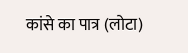कांसे का पात्र (लोटा)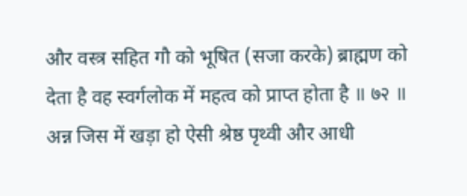और वस्त्र सहित गौ को भूषित (सजा करके) ब्राह्मण को देता है वह स्वर्गलोक में महत्व को प्राप्त होता है ॥ ७२ ॥ अन्न जिस में खड़ा हो ऐसी श्रेष्ठ पृथ्वी और आधी